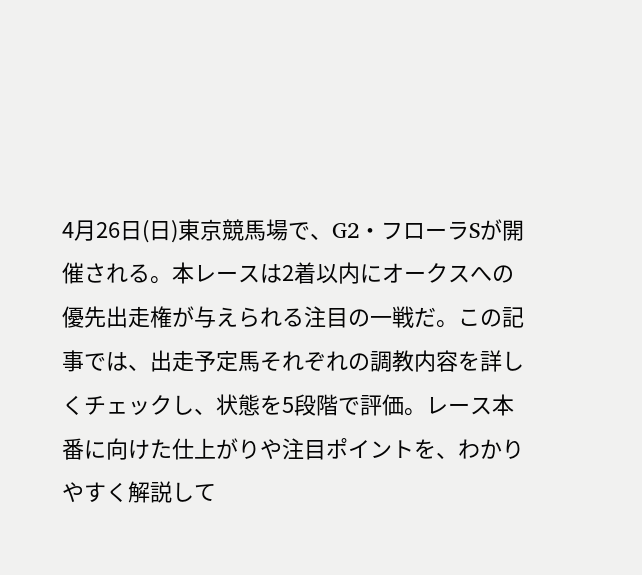4月26日(日)東京競馬場で、G2・フローラSが開催される。本レースは2着以内にオークスへの優先出走権が与えられる注目の一戦だ。この記事では、出走予定馬それぞれの調教内容を詳しくチェックし、状態を5段階で評価。レース本番に向けた仕上がりや注目ポイントを、わかりやすく解説して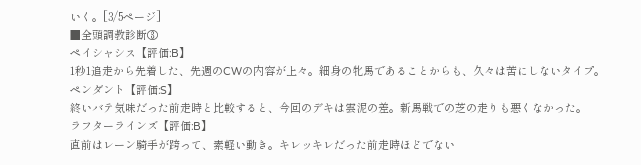いく。[3/5ページ]
■全頭調教診断③
ペイシャシス【評価:B】
1秒1追走から先着した、先週のCWの内容が上々。細身の牝馬であることからも、久々は苦にしないタイプ。
ペンダント【評価:S】
終いバテ気味だった前走時と比較すると、今回のデキは雲泥の差。新馬戦での芝の走りも悪くなかった。
ラフターラインズ【評価:B】
直前はレーン騎手が跨って、素軽い動き。キレッキレだった前走時ほどでない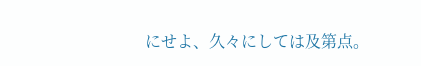にせよ、久々にしては及第点。